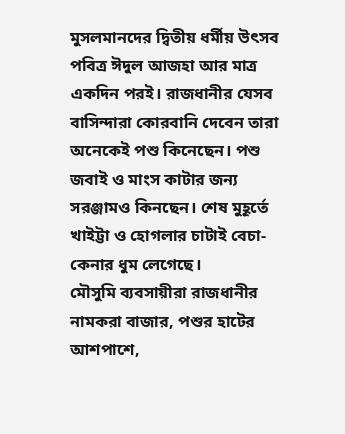মুসলমানদের দ্বিতীয় ধর্মীয় উৎসব পবিত্র ঈদুল আজহা আর মাত্র একদিন পরই। রাজধানীর যেসব বাসিন্দারা কোরবানি দেবেন তারা অনেকেই পশু কিনেছেন। পশু জবাই ও মাংস কাটার জন্য সরঞ্জামও কিনছেন। শেষ মুহূর্তে খাইট্টা ও হোগলার চাটাই বেচা-কেনার ধুম লেগেছে।
মৌসুমি ব্যবসায়ীরা রাজধানীর নামকরা বাজার, পশুর হাটের আশপাশে,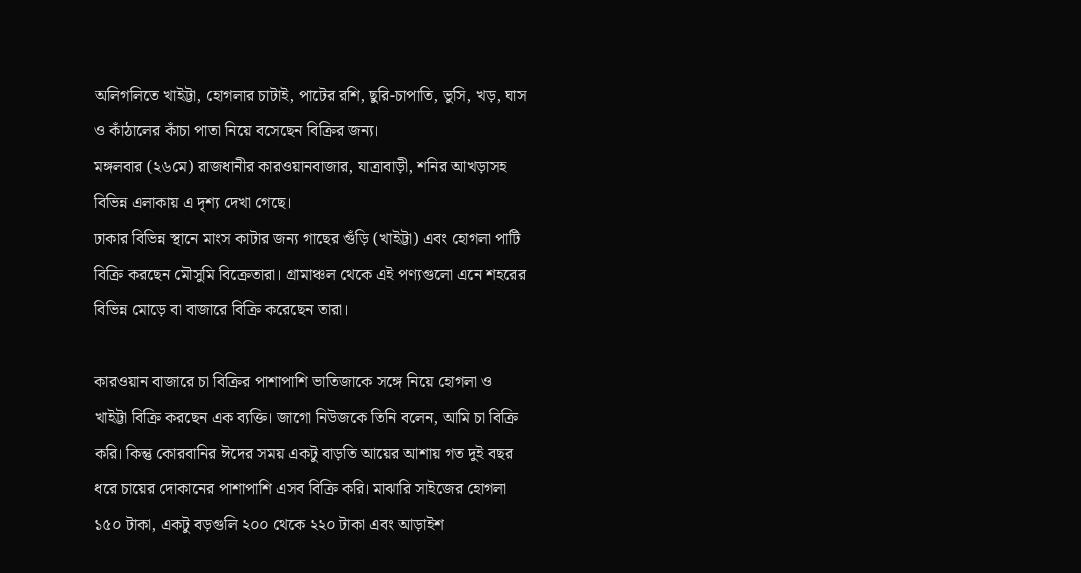অলিগলিতে খাইট্টা, হোগলার চাটাই, পাটের রশি, ছুরি-চাপাতি, ভুসি, খড়, ঘাস ও কাঁঠালের কাঁচা পাতা নিয়ে বসেছেন বিক্রির জন্য।
মঙ্গলবার (২৬মে) রাজধানীর কারওয়ানবাজার, যাত্রাবাড়ী, শনির আখড়াসহ বিভিন্ন এলাকায় এ দৃশ্য দেখা গেছে।
ঢাকার বিভিন্ন স্থানে মাংস কাটার জন্য গাছের গুঁড়ি (খাইট্টা) এবং হোগলা পাটি বিক্রি করছেন মৌসুমি বিক্রেতারা। গ্রামাঞ্চল থেকে এই পণ্যগুলো এনে শহরের বিভিন্ন মোড়ে বা বাজারে বিক্রি করেছেন তারা।

কারওয়ান বাজারে চা বিক্রির পাশাপাশি ভাতিজাকে সঙ্গে নিয়ে হোগলা ও খাইট্টা বিক্রি করছেন এক ব্যক্তি। জাগো নিউজকে তিনি বলেন, আমি চা বিক্রি করি। কিন্তু কোরবানির ঈদের সময় একটু বাড়তি আয়ের আশায় গত দুই বছর ধরে চায়ের দোকানের পাশাপাশি এসব বিক্রি করি। মাঝারি সাইজের হোগলা ১৫০ টাকা, একটু বড়গুলি ২০০ থেকে ২২০ টাকা এবং আড়াইশ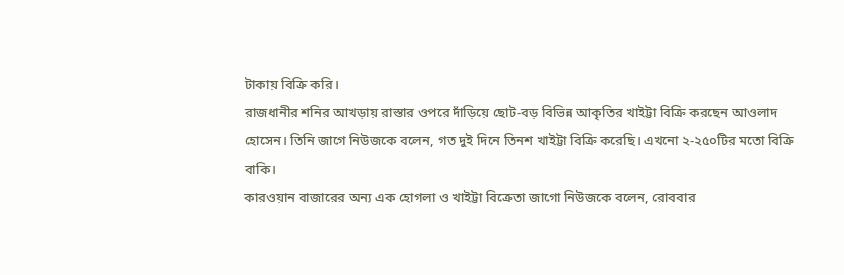টাকায় বিক্রি করি।
রাজধানীর শনির আখড়ায় রাস্তার ওপরে দাঁড়িয়ে ছোট-বড় বিভিন্ন আকৃতির খাইট্টা বিক্রি করছেন আওলাদ হোসেন। তিনি জাগে নিউজকে বলেন, গত দুই দিনে তিনশ খাইট্টা বিক্রি করেছি। এখনো ২-২৫০টির মতো বিক্রি বাকি।
কারওয়ান বাজারের অন্য এক হোগলা ও খাইট্টা বিক্রেতা জাগো নিউজকে বলেন, রোববার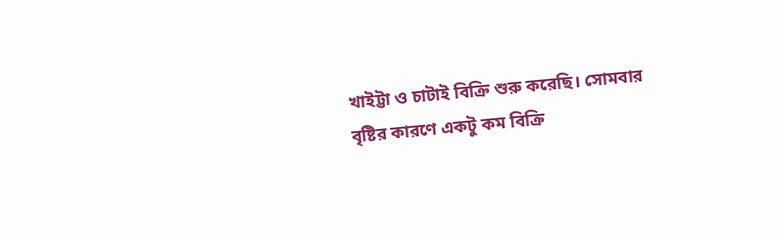খাইট্টা ও চাটাই বিক্রি শুরু করেছি। সোমবার বৃষ্টির কারণে একটু কম বিক্রি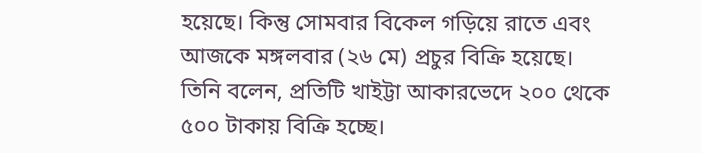হয়েছে। কিন্তু সোমবার বিকেল গড়িয়ে রাতে এবং আজকে মঙ্গলবার (২৬ মে) প্রচুর বিক্রি হয়েছে।
তিনি বলেন, প্রতিটি খাইট্টা আকারভেদে ২০০ থেকে ৫০০ টাকায় বিক্রি হচ্ছে।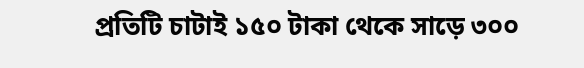প্রতিটি চাটাই ১৫০ টাকা থেকে সাড়ে ৩০০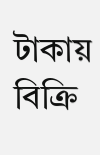টাকায় বিক্রি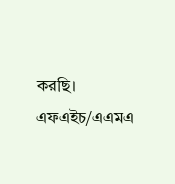করছি।
এফএইচ/এএমএ